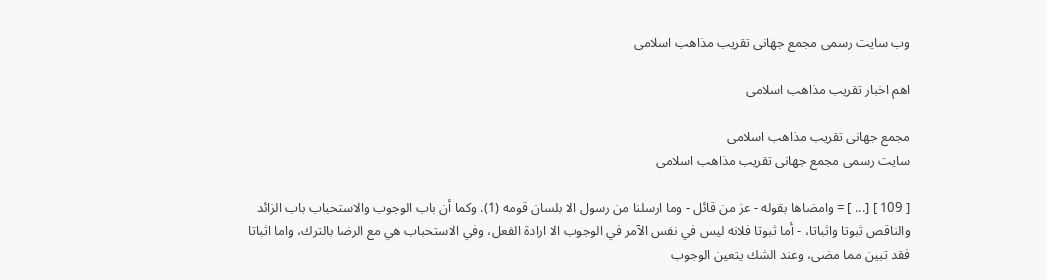وب سایت رسمی مجمع جهانى تقريب مذاهب اسلامى

اهم اخبار تقریب مذاهب اسلامی

مجمع جهانى تقريب مذاهب اسلامى
سایت رسمی مجمع جهانى تقريب مذاهب اسلامى

[ 109 ] [... ] = وامضاها بقوله - عز من قائل - وما ارسلنا من رسول الا بلسان قومه (1). وكما أن باب الوجوب والاستحباب باب الزائد والناقص ثبوتا واثباتا، - أما ثبوتا فلانه ليس في نفس الآمر في الوجوب الا ارادة الفعل، وفي الاستحباب هي مع الرضا بالترك، واما اثباتا فقد تبين مما مضى، وعند الشك يتعين الوجوب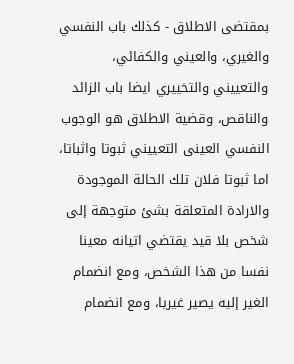بمقتضى الاطلاق - كذلك باب النفسي والغيري، والعيني والكفائي، والتعييني والتخييري ايضا باب الزائد والناقص، وقضية الاطلاق هو الوجوب النفسي العينى التعييني ثبوتا واثباتا، اما ثبوتا فلان تلك الحالة الموجودة والارادة المتعلقة بشئ متوجهة إلى شخص بلا قيد يقتضي اتيانه معينا نفسا من هذا الشخص، ومع انضمام الغير إليه يصير غيريا، ومع انضمام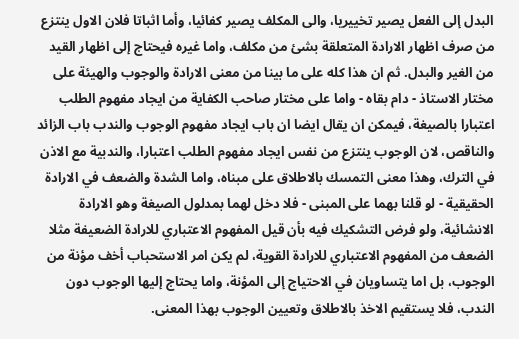البدل إلى الفعل يصير تخييريا، والى المكلف يصير كفائيا، وأما اثباتا فلان الاول ينتزع من صرف اظهار الارادة المتعلقة بشئ من مكلف، واما غيره فيحتاج إلى اظهار القيد من الغير والبدل. ثم ان هذا كله على ما بينا من معنى الارادة والوجوب والهيئة على مختار الاستاذ - دام بقاه - واما على مختار صاحب الكفاية من ايجاد مفهوم الطلب اعتبارا بالصيغة، فيمكن ان يقال ايضا ان باب ايجاد مفهوم الوجوب والندب باب الزائد والناقص، لان الوجوب ينتزع من نفس ايجاد مفهوم الطلب اعتبارا، والندبية مع الاذن في الترك، وهذا معنى التمسك بالاطلاق على مبناه، واما الشدة والضعف في الارادة الحقيقية - لو قلنا بهما على المبنى - فلا دخل لهما بمدلول الصيغة وهو الارادة الانشائية، ولو فرض التشكيك فيه بأن قيل المفهوم الاعتباري للارادة الضعيفة مثلا الضعف من المفهوم الاعتباري للارادة القوية، لم يكن امر الاستحباب أخف مؤنة من الوجوب، بل اما يتساويان في الاحتياج إلى المؤنة، واما يحتاج إليها الوجوب دون الندب، فلا يستقيم الاخذ بالاطلاق وتعيين الوجوب بهذا المعنى.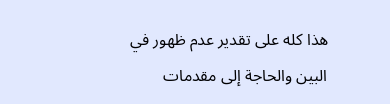هذا كله على تقدير عدم ظهور في البين والحاجة إلى مقدمات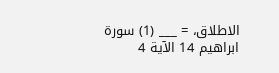الاطلاق، = ___ (1) سورة ابراهيم 14 الآية 4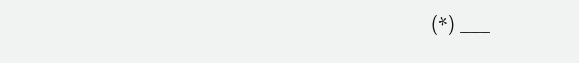(*) ___